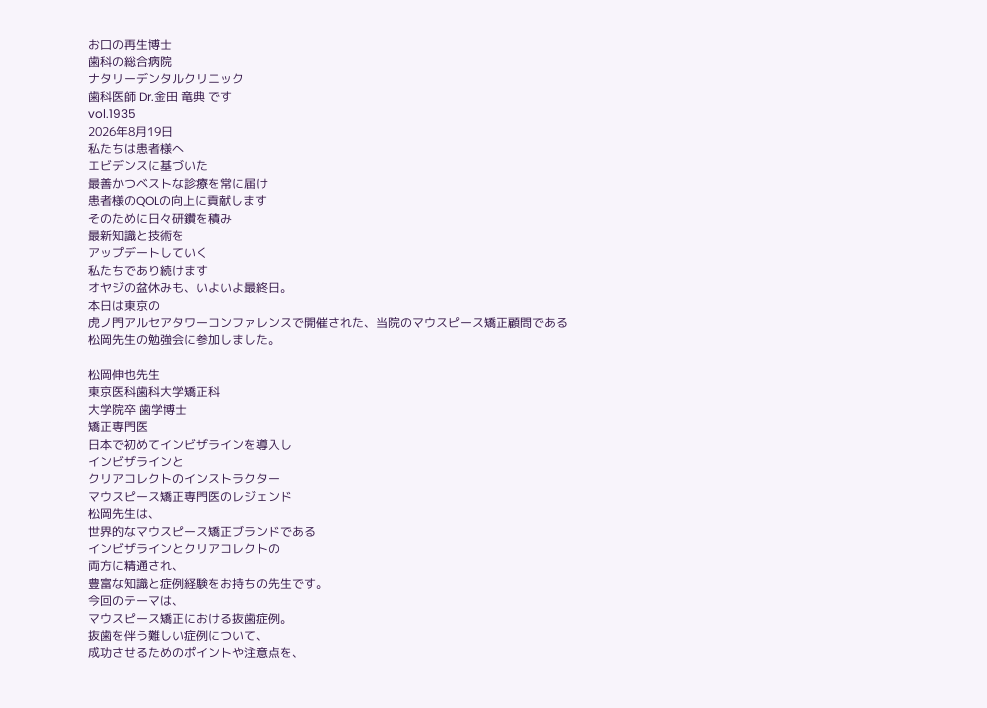お口の再生博士
歯科の総合病院
ナタリーデンタルクリニック
歯科医師 Dr.金田 竜典 です
vol.1935
2026年8月19日
私たちは患者様へ
エビデンスに基づいた
最善かつベストな診療を常に届け
患者様のQOLの向上に貢献します
そのために日々研鑽を積み
最新知識と技術を
アップデートしていく
私たちであり続けます
オヤジの盆休みも、いよいよ最終日。
本日は東京の
虎ノ門アルセアタワーコンファレンスで開催された、当院のマウスピース矯正顧問である
松岡先生の勉強会に参加しました。

松岡伸也先生
東京医科歯科大学矯正科
大学院卒 歯学博士
矯正専門医
日本で初めてインビザラインを導入し
インビザラインと
クリアコレクトのインストラクター
マウスピース矯正専門医のレジェンド
松岡先生は、
世界的なマウスピース矯正ブランドである
インビザラインとクリアコレクトの
両方に精通され、
豊富な知識と症例経験をお持ちの先生です。
今回のテーマは、
マウスピース矯正における抜歯症例。
抜歯を伴う難しい症例について、
成功させるためのポイントや注意点を、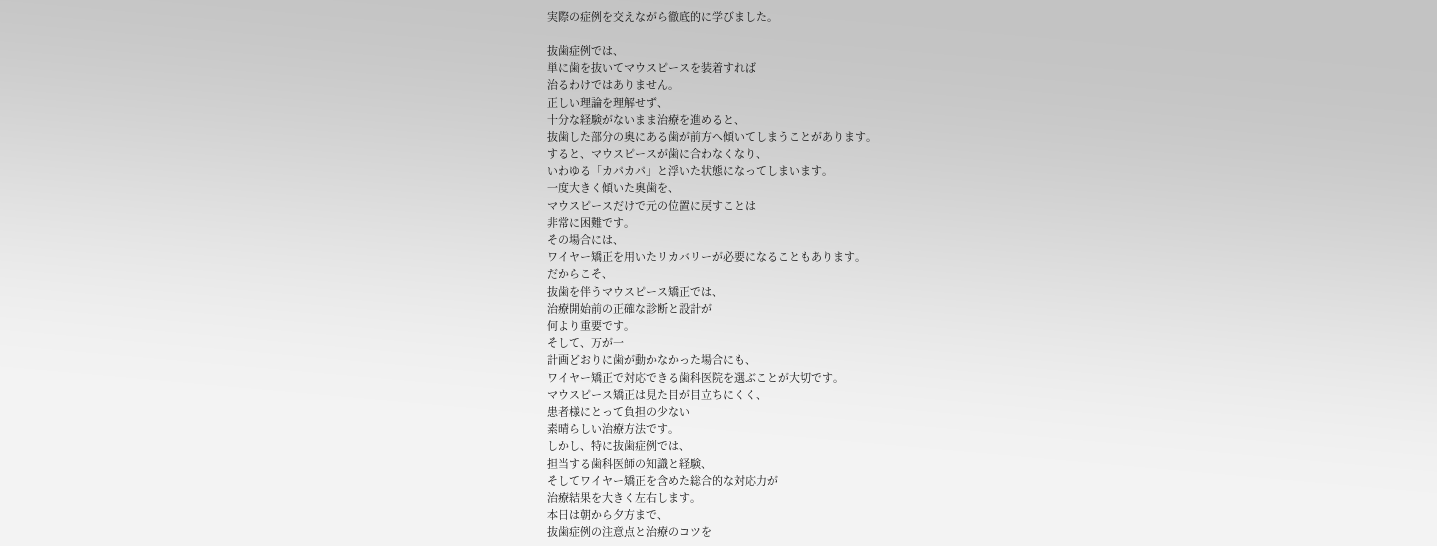実際の症例を交えながら徹底的に学びました。

抜歯症例では、
単に歯を抜いてマウスピースを装着すれば
治るわけではありません。
正しい理論を理解せず、
十分な経験がないまま治療を進めると、
抜歯した部分の奥にある歯が前方へ傾いてしまうことがあります。
すると、マウスピースが歯に合わなくなり、
いわゆる「カパカパ」と浮いた状態になってしまいます。
一度大きく傾いた奥歯を、
マウスピースだけで元の位置に戻すことは
非常に困難です。
その場合には、
ワイヤー矯正を用いたリカバリーが必要になることもあります。
だからこそ、
抜歯を伴うマウスピース矯正では、
治療開始前の正確な診断と設計が
何より重要です。
そして、万が一
計画どおりに歯が動かなかった場合にも、
ワイヤー矯正で対応できる歯科医院を選ぶことが大切です。
マウスピース矯正は見た目が目立ちにくく、
患者様にとって負担の少ない
素晴らしい治療方法です。
しかし、特に抜歯症例では、
担当する歯科医師の知識と経験、
そしてワイヤー矯正を含めた総合的な対応力が
治療結果を大きく左右します。
本日は朝から夕方まで、
抜歯症例の注意点と治療のコツを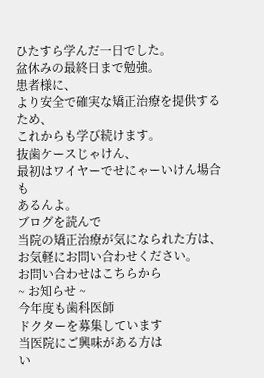ひたすら学んだ一日でした。
盆休みの最終日まで勉強。
患者様に、
より安全で確実な矯正治療を提供するため、
これからも学び続けます。
抜歯ケースじゃけん、
最初はワイヤーでせにゃーいけん場合も
あるんよ。
ブログを読んで
当院の矯正治療が気になられた方は、
お気軽にお問い合わせください。
お問い合わせはこちらから
~ お知らせ ~
今年度も歯科医師
ドクターを募集しています
当医院にご興味がある方は
い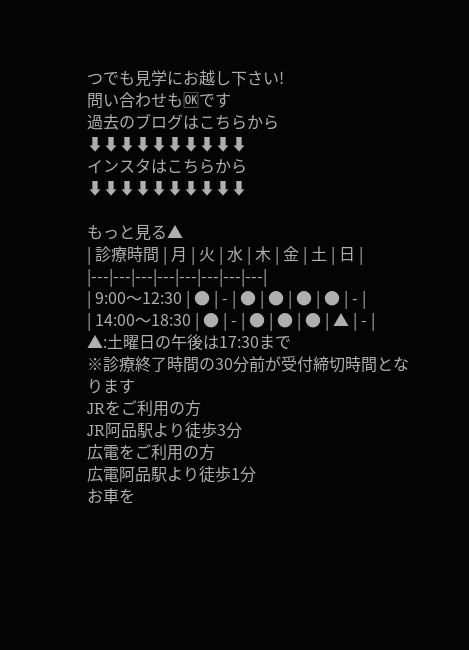つでも見学にお越し下さい!
問い合わせも🆗です
過去のブログはこちらから
⬇⬇⬇⬇⬇⬇⬇⬇⬇⬇
インスタはこちらから
⬇⬇⬇⬇⬇⬇⬇⬇⬇⬇

もっと見る▲
| 診療時間 | 月 | 火 | 水 | 木 | 金 | 土 | 日 |
|---|---|---|---|---|---|---|---|
| 9:00〜12:30 | ● | - | ● | ● | ● | ● | - |
| 14:00〜18:30 | ● | - | ● | ● | ● | ▲ | - |
▲:土曜日の午後は17:30まで
※診療終了時間の30分前が受付締切時間となります
JRをご利用の方
JR阿品駅より徒歩3分
広電をご利用の方
広電阿品駅より徒歩1分
お車を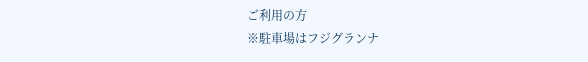ご利用の方
※駐車場はフジグランナ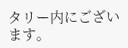タリー内にございます。